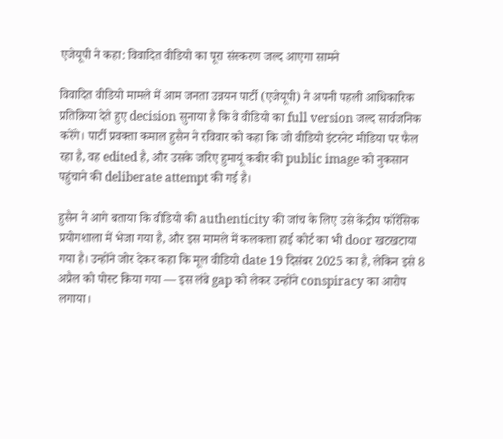एजेयूपी ने कहा: विवादित वीडियो का पूरा संस्करण जल्द आएगा सामने

विवादित वीडियो मामले में आम जनता उन्नयन पार्टी (एजेयूपी) ने अपनी पहली आधिकारिक प्रतिक्रिया देते हुए decision सुनाया है कि वे वीडियो का full version जल्द सार्वजनिक करेंगे। पार्टी प्रवक्ता कमाल हुसैन ने रविवार को कहा कि जो वीडियो इंटरनेट मीडिया पर फैल रहा है, वह edited है, और उसके जरिए हुमायूं कबीर की public image को नुकसान पहुंचाने की deliberate attempt की गई है।

हुसैन ने आगे बताया कि वीडियो की authenticity की जांच के लिए उसे केंद्रीय फॉरेंसिक प्रयोगशाला में भेजा गया है, और इस मामले में कलकत्ता हाई कोर्ट का भी door खटखटाया गया है। उन्होंने जोर देकर कहा कि मूल वीडियो date 19 दिसंबर 2025 का है, लेकिन इसे 8 अप्रैल को पोस्ट किया गया — इस लंबे gap को लेकर उन्होंने conspiracy का आरोप लगाया।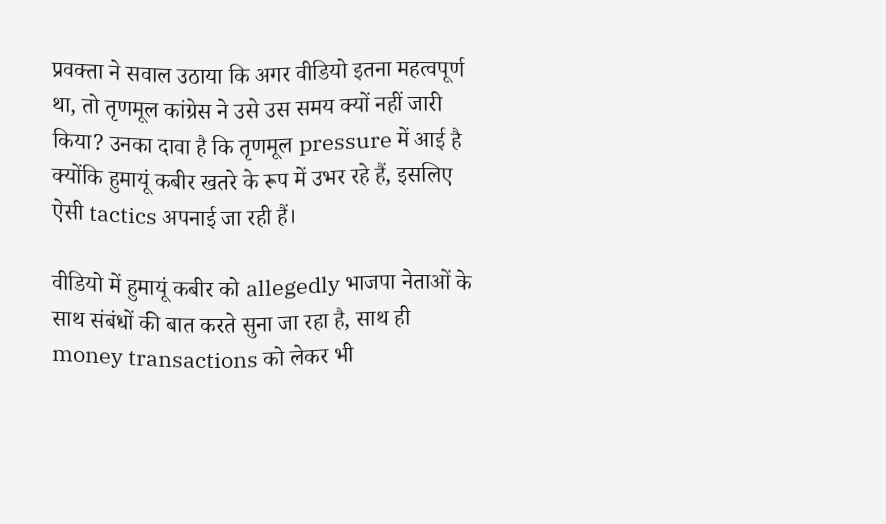प्रवक्ता ने सवाल उठाया कि अगर वीडियो इतना महत्वपूर्ण था, तो तृणमूल कांग्रेस ने उसे उस समय क्यों नहीं जारी किया? उनका दावा है कि तृणमूल pressure में आई है क्योंकि हुमायूं कबीर खतरे के रूप में उभर रहे हैं, इसलिए ऐसी tactics अपनाई जा रही हैं।

वीडियो में हुमायूं कबीर को allegedly भाजपा नेताओं के साथ संबंधों की बात करते सुना जा रहा है, साथ ही money transactions को लेकर भी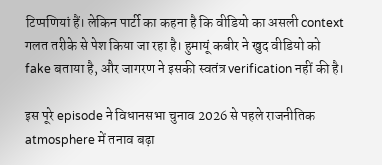टिप्पणियां हैं। लेकिन पार्टी का कहना है कि वीडियो का असली context गलत तरीके से पेश किया जा रहा है। हुमायूं कबीर ने खुद वीडियो को fake बताया है, और जागरण ने इसकी स्वतंत्र verification नहीं की है।

इस पूरे episode ने विधानसभा चुनाव 2026 से पहले राजनीतिक atmosphere में तनाव बढ़ा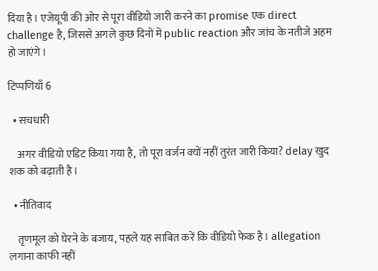दिया है। एजेयूपी की ओर से पूरा वीडियो जारी करने का promise एक direct challenge है, जिससे अगले कुछ दिनों में public reaction और जांच के नतीजे अहम हो जाएंगे।

टिप्पणियाँ 6

  • सचधारी

    अगर वीडियो एडिट किया गया है, तो पूरा वर्जन क्यों नहीं तुरंत जारी किया? delay खुद शक को बढ़ाती है।

  • नीतिवाद

    तृणमूल को घेरने के बजाय, पहले यह साबित करें कि वीडियो फेक है। allegation लगाना काफी नहीं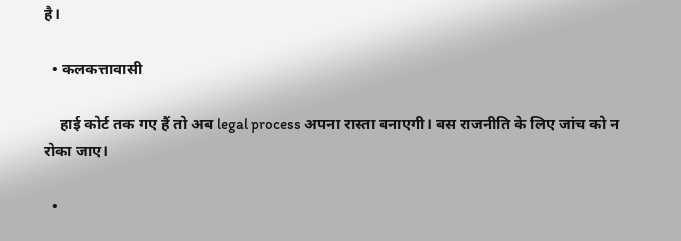है।

  • कलकत्तावासी

    हाई कोर्ट तक गए हैं तो अब legal process अपना रास्ता बनाएगी। बस राजनीति के लिए जांच को न रोका जाए।

  •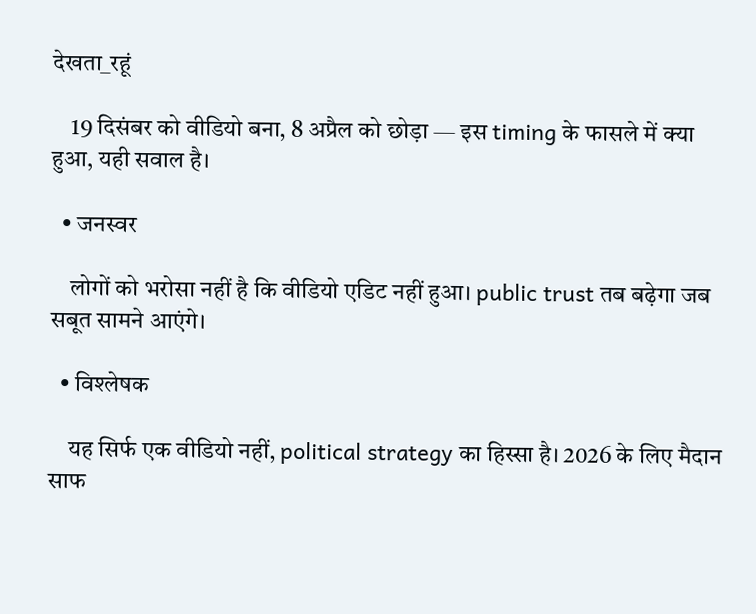देखता_रहूं

    19 दिसंबर को वीडियो बना, 8 अप्रैल को छोड़ा — इस timing के फासले में क्या हुआ, यही सवाल है।

  • जनस्वर

    लोगों को भरोसा नहीं है कि वीडियो एडिट नहीं हुआ। public trust तब बढ़ेगा जब सबूत सामने आएंगे।

  • विश्लेषक

    यह सिर्फ एक वीडियो नहीं, political strategy का हिस्सा है। 2026 के लिए मैदान साफ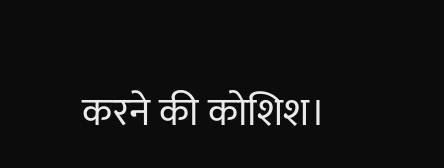करने की कोशिश।